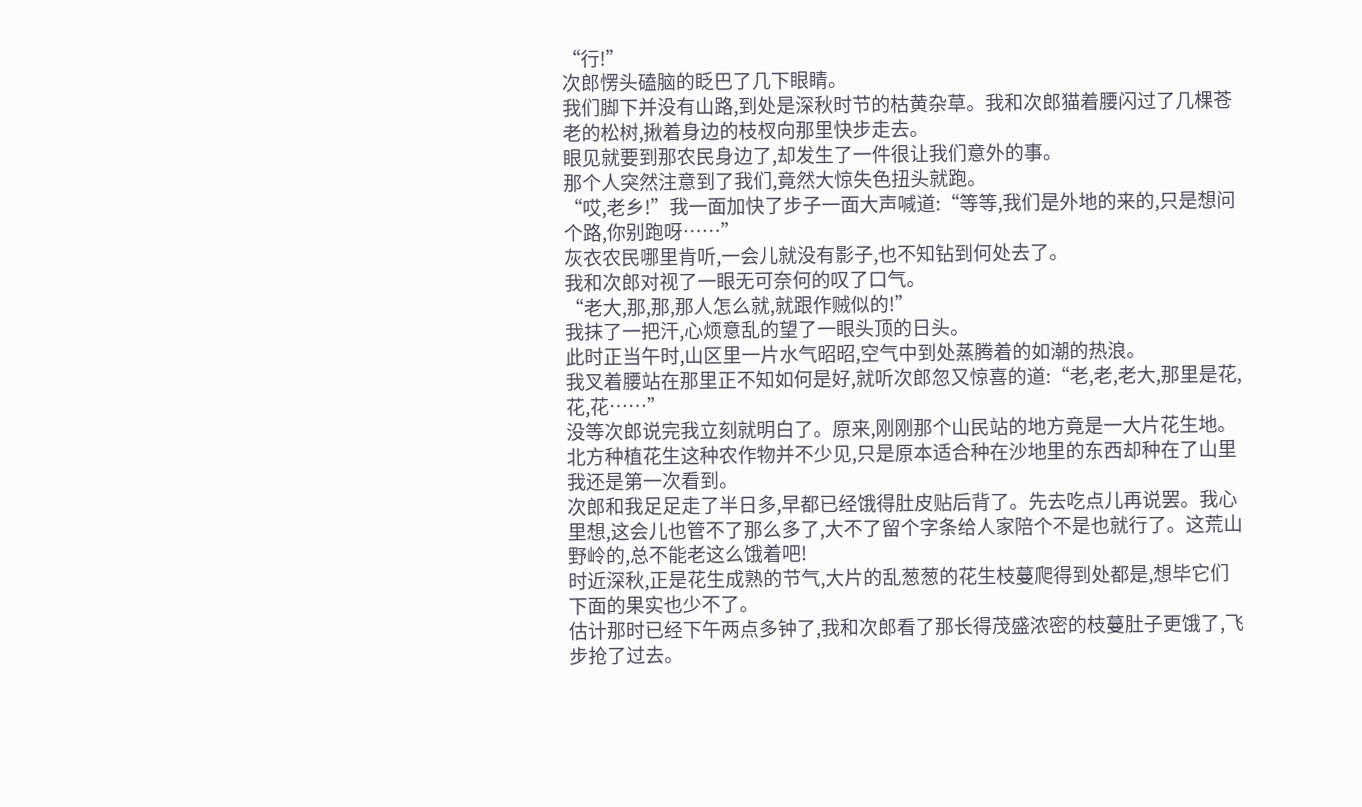“行!”
次郎愣头磕脑的眨巴了几下眼睛。
我们脚下并没有山路,到处是深秋时节的枯黄杂草。我和次郎猫着腰闪过了几棵苍老的松树,揪着身边的枝杈向那里快步走去。
眼见就要到那农民身边了,却发生了一件很让我们意外的事。
那个人突然注意到了我们,竟然大惊失色扭头就跑。
“哎,老乡!”我一面加快了步子一面大声喊道:“等等,我们是外地的来的,只是想问个路,你别跑呀……”
灰衣农民哪里肯听,一会儿就没有影子,也不知钻到何处去了。
我和次郎对视了一眼无可奈何的叹了口气。
“老大,那,那,那人怎么就,就跟作贼似的!”
我抹了一把汗,心烦意乱的望了一眼头顶的日头。
此时正当午时,山区里一片水气昭昭,空气中到处蒸腾着的如潮的热浪。
我叉着腰站在那里正不知如何是好,就听次郎忽又惊喜的道:“老,老,老大,那里是花,花,花……”
没等次郎说完我立刻就明白了。原来,刚刚那个山民站的地方竟是一大片花生地。北方种植花生这种农作物并不少见,只是原本适合种在沙地里的东西却种在了山里我还是第一次看到。
次郎和我足足走了半日多,早都已经饿得肚皮贴后背了。先去吃点儿再说罢。我心里想,这会儿也管不了那么多了,大不了留个字条给人家陪个不是也就行了。这荒山野岭的,总不能老这么饿着吧!
时近深秋,正是花生成熟的节气,大片的乱葱葱的花生枝蔓爬得到处都是,想毕它们下面的果实也少不了。
估计那时已经下午两点多钟了,我和次郎看了那长得茂盛浓密的枝蔓肚子更饿了,飞步抢了过去。